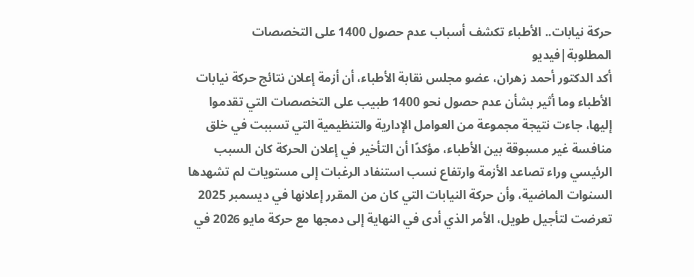حركة نيابات.. الأطباء تكشف أسباب عدم حصول 1400 على التخصصات المطلوبة|فيديو
أكد الدكتور أحمد زهران، عضو مجلس نقابة الأطباء، أن أزمة إعلان نتائج حركة نيابات الأطباء وما أثير بشأن عدم حصول نحو 1400 طبيب على التخصصات التي تقدموا إليها، جاءت نتيجة مجموعة من العوامل الإدارية والتنظيمية التي تسببت في خلق منافسة غير مسبوقة بين الأطباء، مؤكدًا أن التأخير في إعلان الحركة كان السبب الرئيسي وراء تصاعد الأزمة وارتفاع نسب استنفاد الرغبات إلى مستويات لم تشهدها السنوات الماضية، وأن حركة النيابات التي كان من المقرر إعلانها في ديسمبر 2025 تعرضت لتأجيل طويل، الأمر الذي أدى في النهاية إلى دمجها مع حركة مايو 2026 في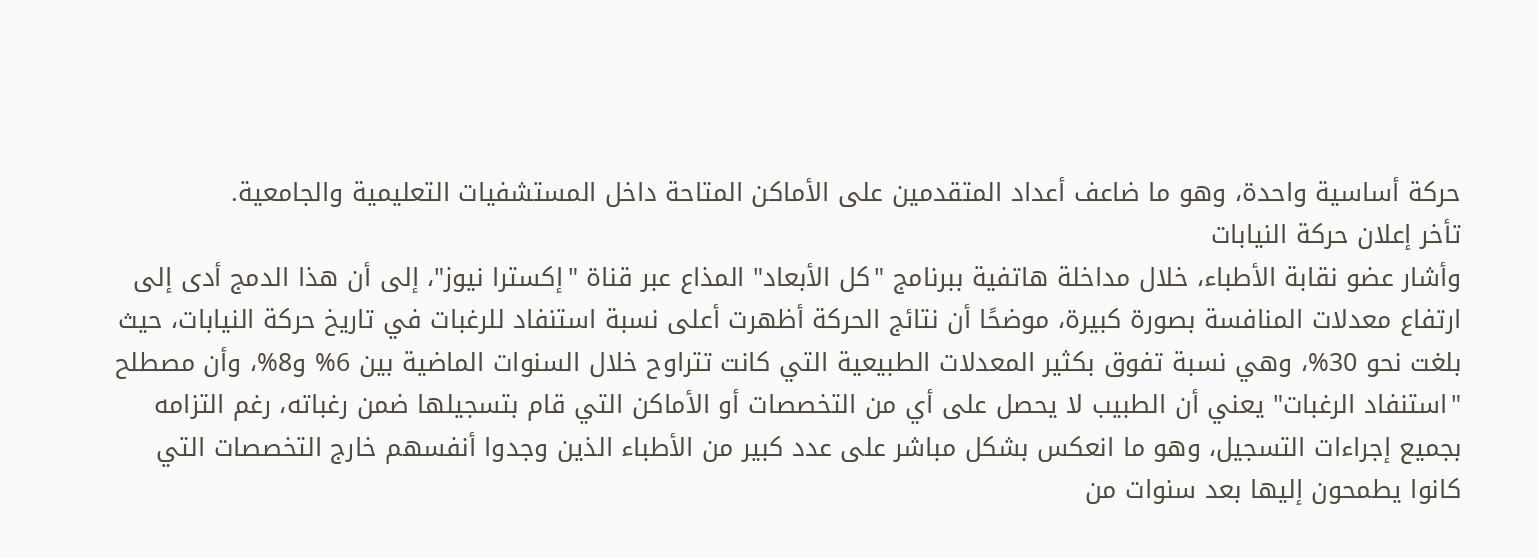حركة أساسية واحدة، وهو ما ضاعف أعداد المتقدمين على الأماكن المتاحة داخل المستشفيات التعليمية والجامعية.
تأخر إعلان حركة النيابات
وأشار عضو نقابة الأطباء، خلال مداخلة هاتفية ببرنامج "كل الأبعاد" المذاع عبر قناة "إكسترا نيوز"، إلى أن هذا الدمج أدى إلى ارتفاع معدلات المنافسة بصورة كبيرة، موضحًا أن نتائج الحركة أظهرت أعلى نسبة استنفاد للرغبات في تاريخ حركة النيابات، حيث بلغت نحو 30%، وهي نسبة تفوق بكثير المعدلات الطبيعية التي كانت تتراوح خلال السنوات الماضية بين 6% و8%، وأن مصطلح "استنفاد الرغبات" يعني أن الطبيب لا يحصل على أي من التخصصات أو الأماكن التي قام بتسجيلها ضمن رغباته، رغم التزامه بجميع إجراءات التسجيل، وهو ما انعكس بشكل مباشر على عدد كبير من الأطباء الذين وجدوا أنفسهم خارج التخصصات التي كانوا يطمحون إليها بعد سنوات من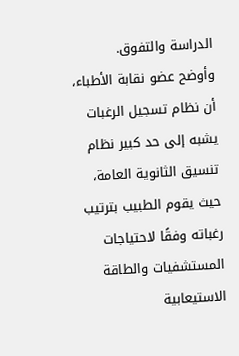الدراسة والتفوق.
وأوضح عضو نقابة الأطباء، أن نظام تسجيل الرغبات يشبه إلى حد كبير نظام تنسيق الثانوية العامة، حيث يقوم الطبيب بترتيب رغباته وفقًا لاحتياجات المستشفيات والطاقة الاستيعابية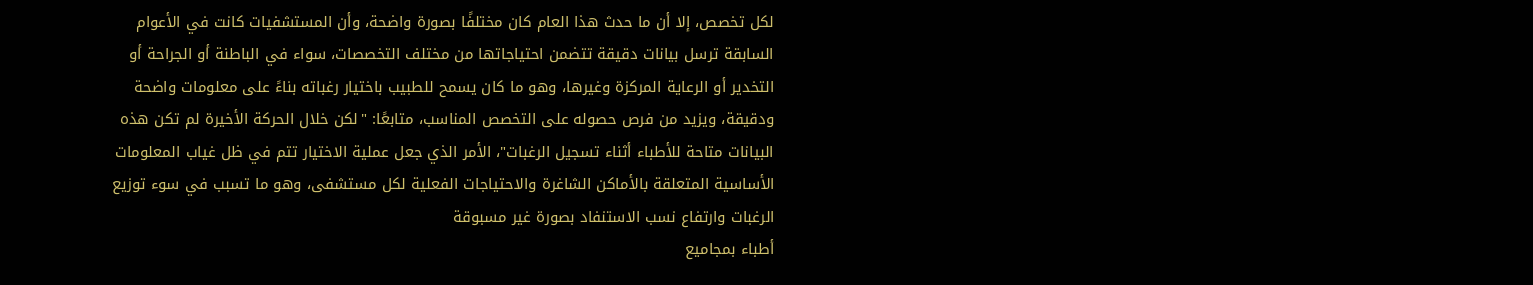لكل تخصص، إلا أن ما حدث هذا العام كان مختلفًا بصورة واضحة، وأن المستشفيات كانت في الأعوام السابقة ترسل بيانات دقيقة تتضمن احتياجاتها من مختلف التخصصات، سواء في الباطنة أو الجراحة أو التخدير أو الرعاية المركزة وغيرها، وهو ما كان يسمح للطبيب باختيار رغباته بناءً على معلومات واضحة ودقيقة، ويزيد من فرص حصوله على التخصص المناسب، متابعًا: "لكن خلال الحركة الأخيرة لم تكن هذه البيانات متاحة للأطباء أثناء تسجيل الرغبات"، الأمر الذي جعل عملية الاختيار تتم في ظل غياب المعلومات الأساسية المتعلقة بالأماكن الشاغرة والاحتياجات الفعلية لكل مستشفى، وهو ما تسبب في سوء توزيع الرغبات وارتفاع نسب الاستنفاد بصورة غير مسبوقة
أطباء بمجاميع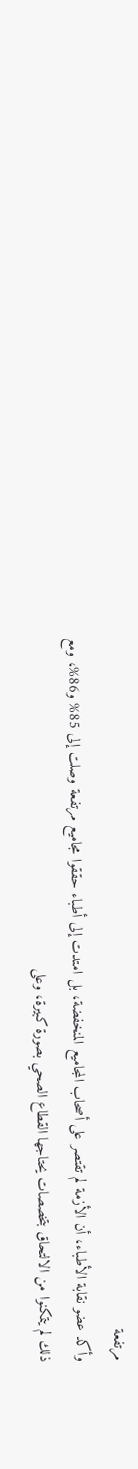مرتفعة
وأكد عضو نقابة الأطباء، أن الأزمة لم تقتصر على أصحاب المجاميع المنخفضة، بل امتدت إلى أطباء حققوا مجاميع مرتفعة وصلت إلى 85% و86%، ومع ذلك لم يتمكنوا من الالتحاق بتخصصات يحتاجها القطاع الصحي بصورة كبيرة، وعلى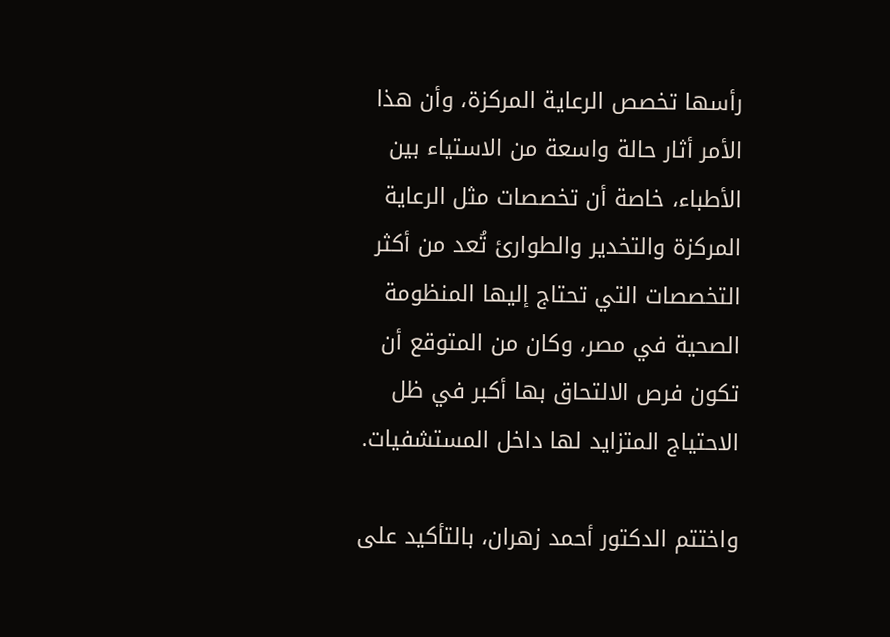رأسها تخصص الرعاية المركزة، وأن هذا الأمر أثار حالة واسعة من الاستياء بين الأطباء، خاصة أن تخصصات مثل الرعاية المركزة والتخدير والطوارئ تُعد من أكثر التخصصات التي تحتاج إليها المنظومة الصحية في مصر، وكان من المتوقع أن تكون فرص الالتحاق بها أكبر في ظل الاحتياج المتزايد لها داخل المستشفيات.

واختتم الدكتور أحمد زهران، بالتأكيد على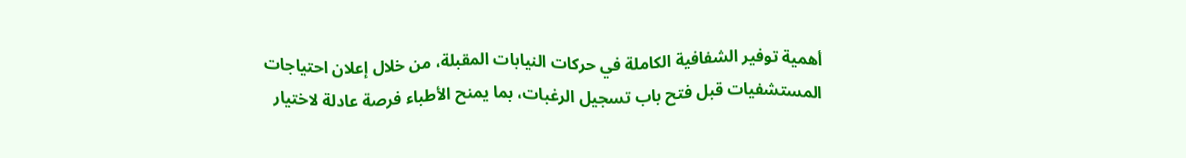أهمية توفير الشفافية الكاملة في حركات النيابات المقبلة، من خلال إعلان احتياجات المستشفيات قبل فتح باب تسجيل الرغبات، بما يمنح الأطباء فرصة عادلة لاختيار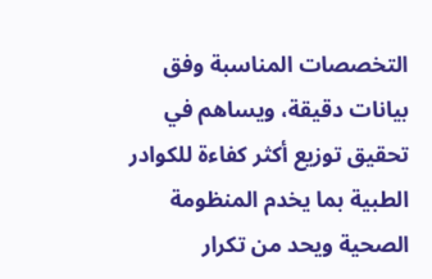التخصصات المناسبة وفق بيانات دقيقة، ويساهم في تحقيق توزيع أكثر كفاءة للكوادر الطبية بما يخدم المنظومة الصحية ويحد من تكرار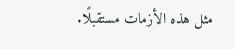مثل هذه الأزمات مستقبلًا.